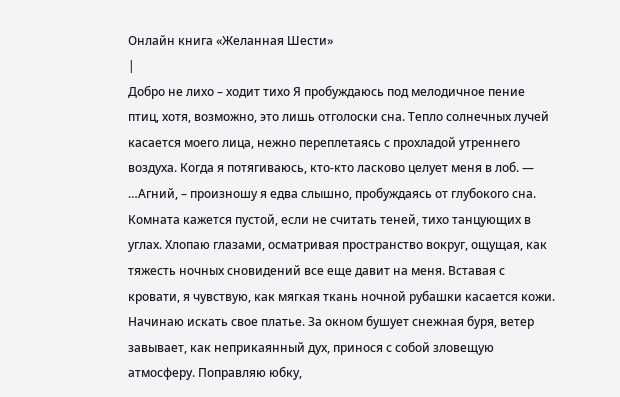Онлайн книга «Желанная Шести»
|
Добро не лихо – ходит тихо Я пробуждаюсь под мелодичное пение птиц, хотя, возможно, это лишь отголоски сна. Тепло солнечных лучей касается моего лица, нежно переплетаясь с прохладой утреннего воздуха. Когда я потягиваюсь, кто-кто ласково целует меня в лоб. — …Агний, – произношу я едва слышно, пробуждаясь от глубокого сна. Комната кажется пустой, если не считать теней, тихо танцующих в углах. Хлопаю глазами, осматривая пространство вокруг, ощущая, как тяжесть ночных сновидений все еще давит на меня. Вставая с кровати, я чувствую, как мягкая ткань ночной рубашки касается кожи. Начинаю искать свое платье. За окном бушует снежная буря, ветер завывает, как неприкаянный дух, принося с собой зловещую атмосферу. Поправляю юбку,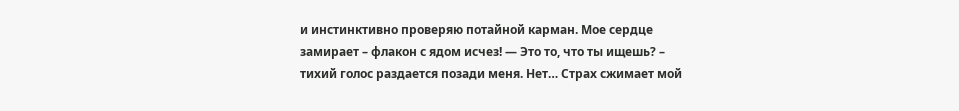и инстинктивно проверяю потайной карман. Мое сердце замирает – флакон с ядом исчез! — Это то, что ты ищешь? – тихий голос раздается позади меня. Нет… Страх сжимает мой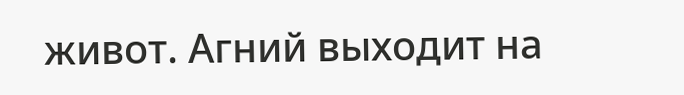живот. Агний выходит на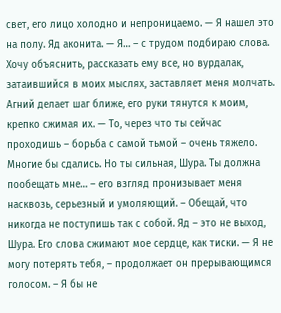свет, его лицо холодно и непроницаемо. — Я нашел это на полу. Яд аконита. — Я… – с трудом подбираю слова. Хочу объяснить, рассказать ему все, но вурдалак, затаившийся в моих мыслях, заставляет меня молчать. Агний делает шаг ближе, его руки тянутся к моим, крепко сжимая их. — То, через что ты сейчас проходишь – борьба с самой тьмой – очень тяжело. Многие бы сдались. Но ты сильная, Шура. Ты должна пообещать мне… – его взгляд пронизывает меня насквозь, серьезный и умоляющий. – Обещай, что никогда не поступишь так с собой. Яд – это не выход, Шура. Его слова сжимают мое сердце, как тиски. — Я не могу потерять тебя, – продолжает он прерывающимся голосом. – Я бы не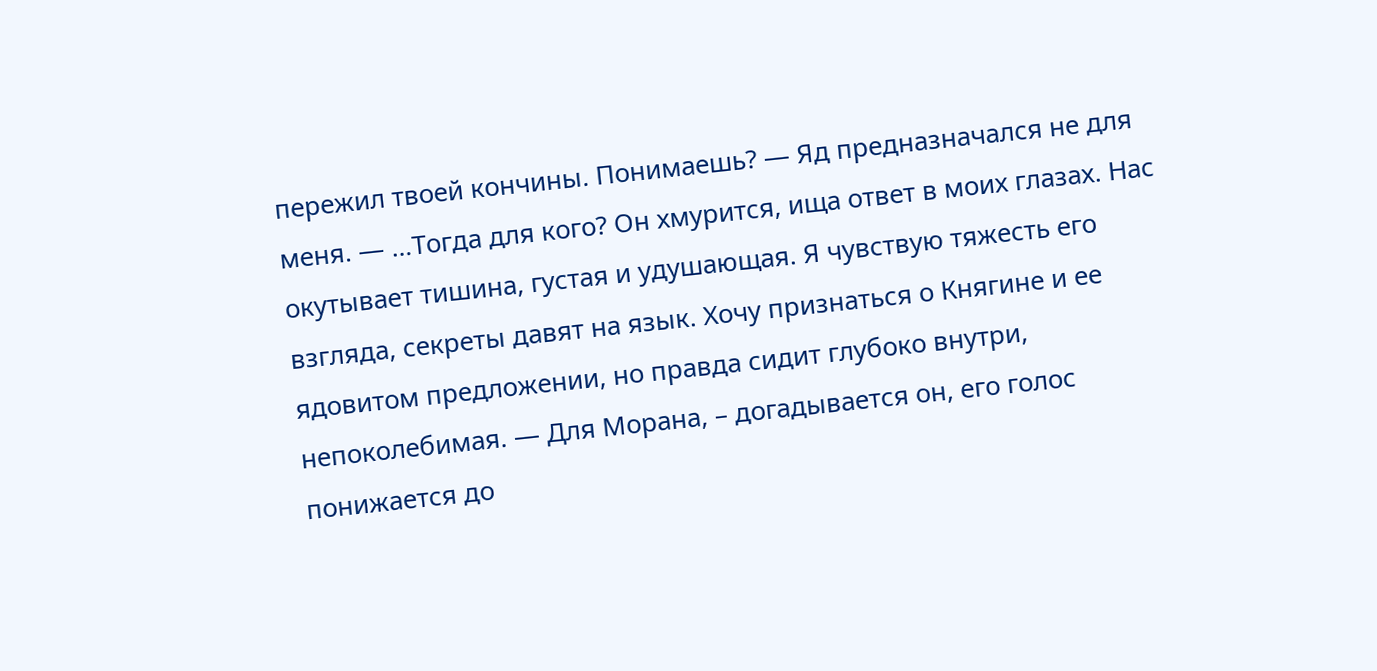пережил твоей кончины. Понимаешь? — Яд предназначался не для меня. — …Тогда для кого? Он хмурится, ища ответ в моих глазах. Нас окутывает тишина, густая и удушающая. Я чувствую тяжесть его взгляда, секреты давят на язык. Хочу признаться о Княгине и ее ядовитом предложении, но правда сидит глубоко внутри, непоколебимая. — Для Морана, – догадывается он, его голос понижается до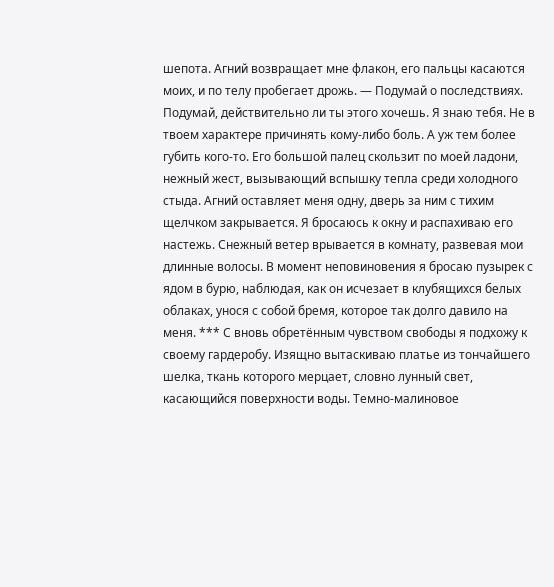шепота. Агний возвращает мне флакон, его пальцы касаются моих, и по телу пробегает дрожь. — Подумай о последствиях. Подумай, действительно ли ты этого хочешь. Я знаю тебя. Не в твоем характере причинять кому-либо боль. А уж тем более губить кого-то. Его большой палец скользит по моей ладони, нежный жест, вызывающий вспышку тепла среди холодного стыда. Агний оставляет меня одну, дверь за ним с тихим щелчком закрывается. Я бросаюсь к окну и распахиваю его настежь. Снежный ветер врывается в комнату, развевая мои длинные волосы. В момент неповиновения я бросаю пузырек с ядом в бурю, наблюдая, как он исчезает в клубящихся белых облаках, унося с собой бремя, которое так долго давило на меня. *** С вновь обретённым чувством свободы я подхожу к своему гардеробу. Изящно вытаскиваю платье из тончайшего шелка, ткань которого мерцает, словно лунный свет, касающийся поверхности воды. Темно-малиновое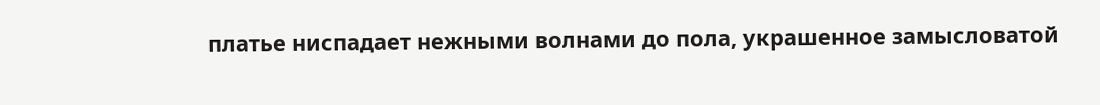платье ниспадает нежными волнами до пола, украшенное замысловатой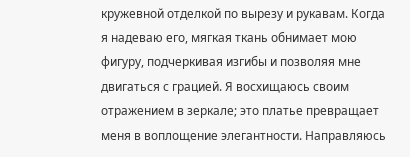кружевной отделкой по вырезу и рукавам. Когда я надеваю его, мягкая ткань обнимает мою фигуру, подчеркивая изгибы и позволяя мне двигаться с грацией. Я восхищаюсь своим отражением в зеркале; это платье превращает меня в воплощение элегантности. Направляюсь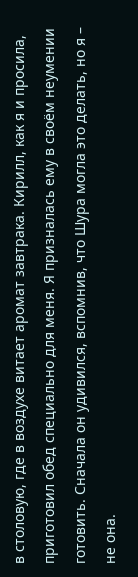в столовую, где в воздухе витает аромат завтрака. Кирилл, как я и просила, приготовил обед специально для меня. Я призналась ему в своём неумении готовить. Сначала он удивился, вспомнив, что Шура могла это делать, но я – не она.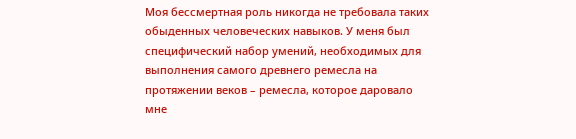Моя бессмертная роль никогда не требовала таких обыденных человеческих навыков. У меня был специфический набор умений, необходимых для выполнения самого древнего ремесла на протяжении веков – ремесла, которое даровало мне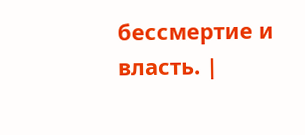бессмертие и власть. |